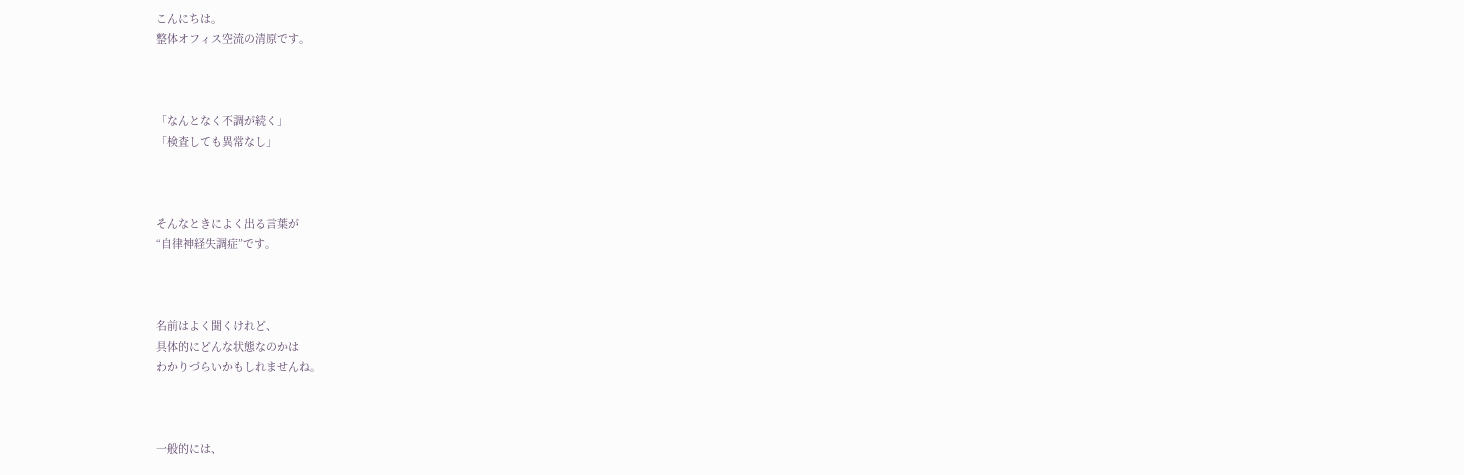こんにちは。
整体オフィス空流の清原です。



「なんとなく不調が続く」
「検査しても異常なし」



そんなときによく出る言葉が
“自律神経失調症”です。



名前はよく聞くけれど、
具体的にどんな状態なのかは
わかりづらいかもしれませんね。



一般的には、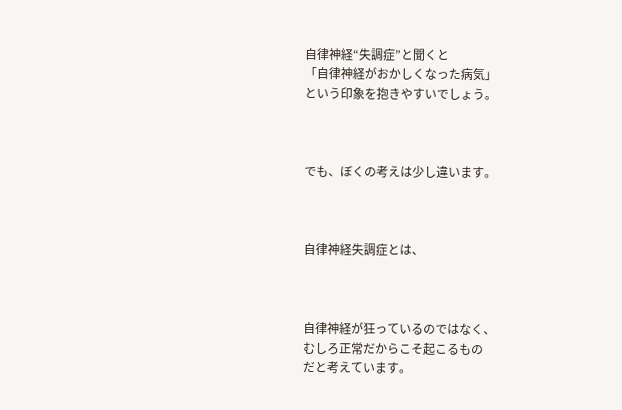自律神経“失調症”と聞くと
「自律神経がおかしくなった病気」
という印象を抱きやすいでしょう。



でも、ぼくの考えは少し違います。



自律神経失調症とは、



自律神経が狂っているのではなく、
むしろ正常だからこそ起こるもの
だと考えています。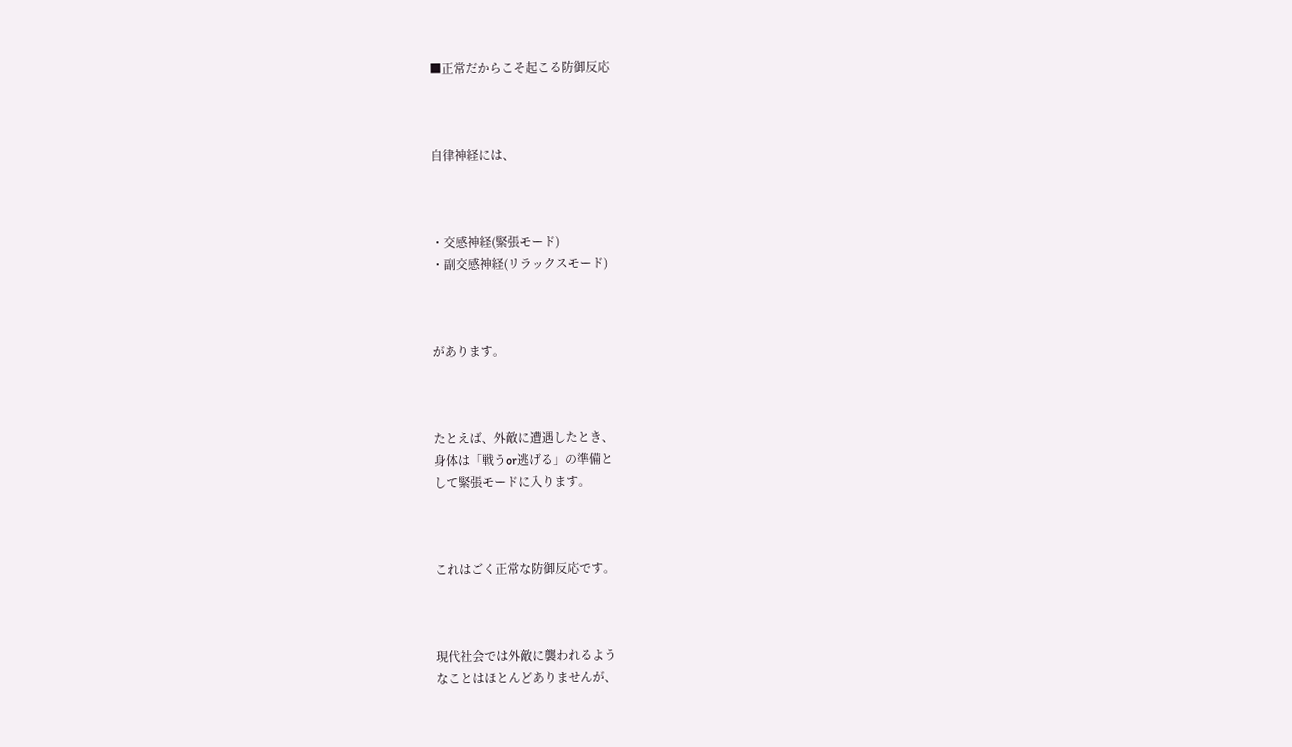■正常だからこそ起こる防御反応



自律神経には、



・交感神経(緊張モード)
・副交感神経(リラックスモード)



があります。



たとえば、外敵に遭遇したとき、
身体は「戦うor逃げる」の準備と
して緊張モードに入ります。



これはごく正常な防御反応です。



現代社会では外敵に襲われるよう
なことはほとんどありませんが、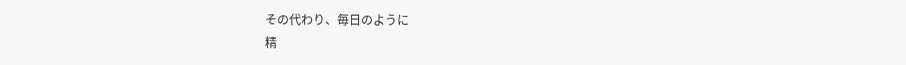その代わり、毎日のように
精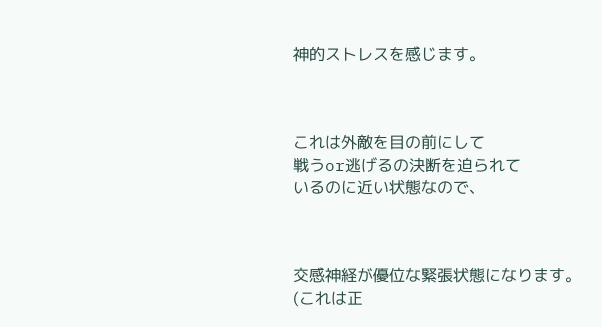神的ストレスを感じます。



これは外敵を目の前にして
戦うor逃げるの決断を迫られて
いるのに近い状態なので、



交感神経が優位な緊張状態になります。
(これは正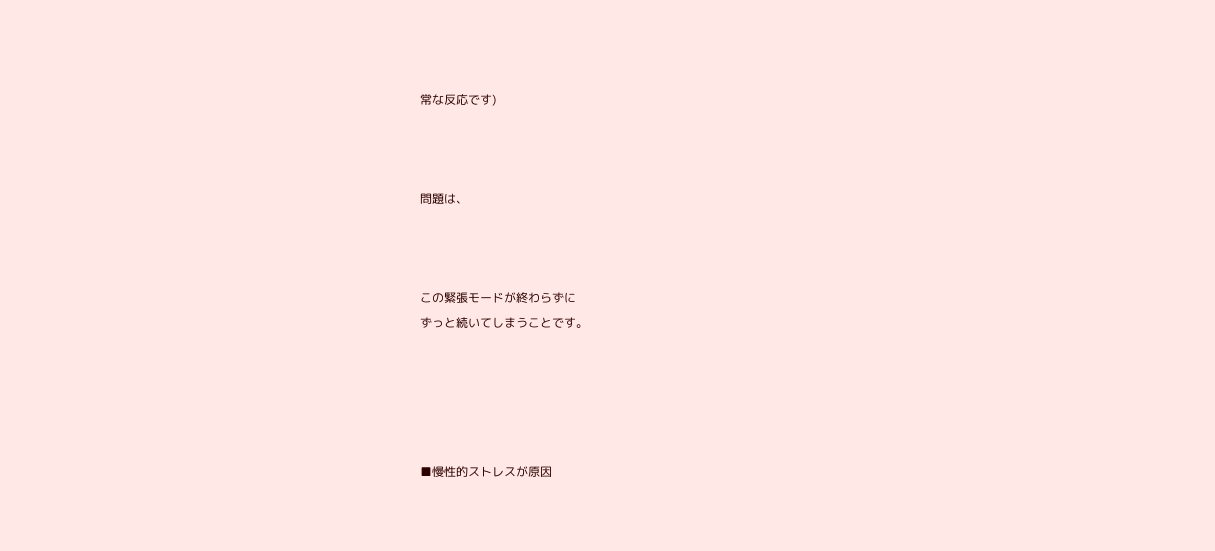常な反応です)



問題は、



この緊張モードが終わらずに
ずっと続いてしまうことです。





■慢性的ストレスが原因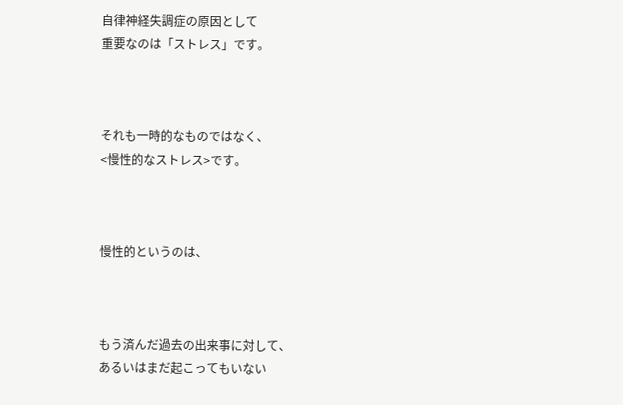自律神経失調症の原因として
重要なのは「ストレス」です。



それも一時的なものではなく、
<慢性的なストレス>です。



慢性的というのは、



もう済んだ過去の出来事に対して、
あるいはまだ起こってもいない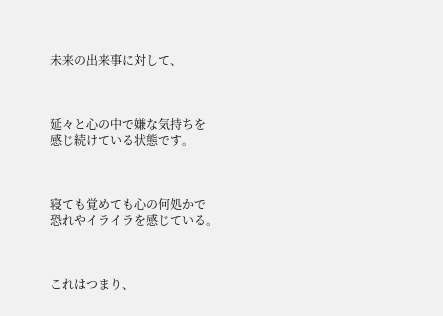未来の出来事に対して、



延々と心の中で嫌な気持ちを
感じ続けている状態です。



寝ても覚めても心の何処かで
恐れやイライラを感じている。



これはつまり、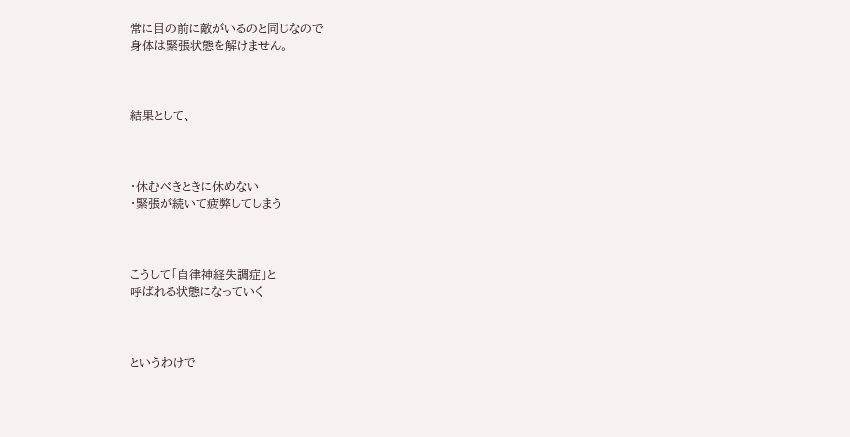常に目の前に敵がいるのと同じなので
身体は緊張状態を解けません。



結果として、



・休むべきときに休めない
・緊張が続いて疲弊してしまう



こうして「自律神経失調症」と
呼ばれる状態になっていく



というわけで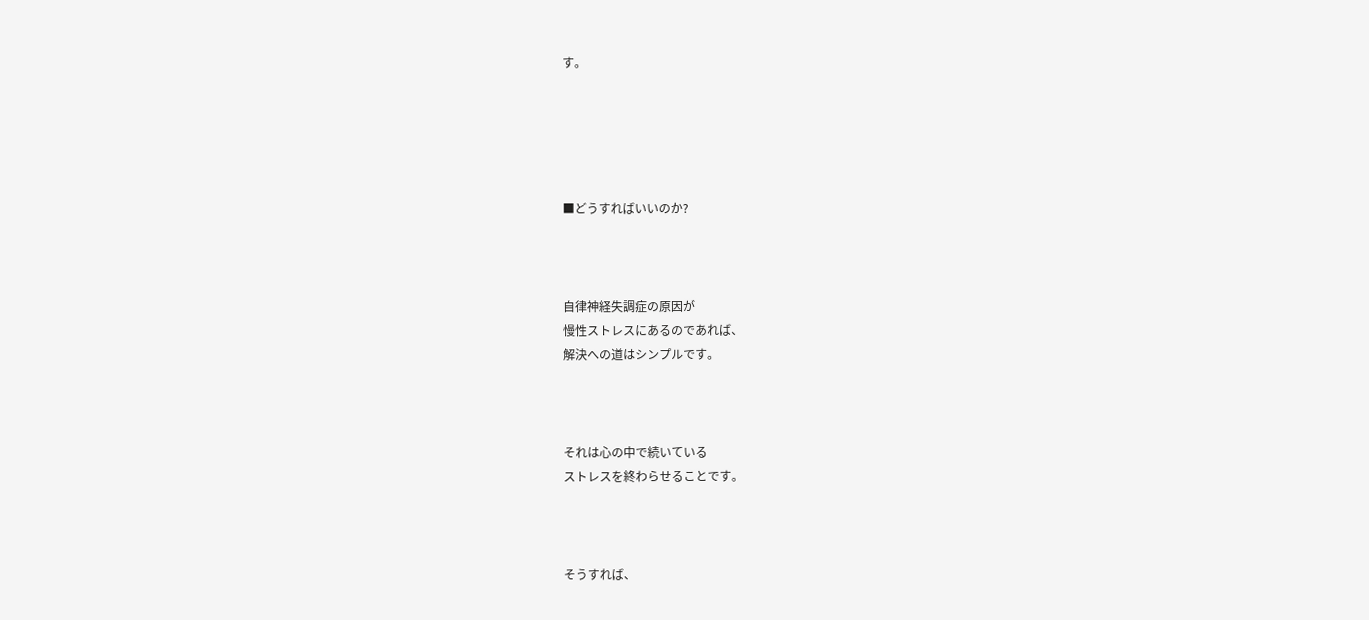す。





■どうすればいいのか?



自律神経失調症の原因が
慢性ストレスにあるのであれば、
解決への道はシンプルです。



それは心の中で続いている
ストレスを終わらせることです。



そうすれば、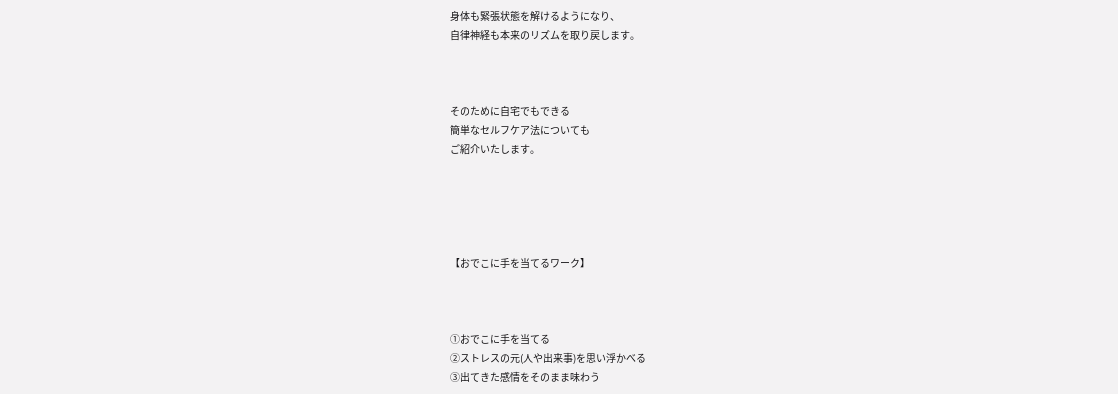身体も緊張状態を解けるようになり、
自律神経も本来のリズムを取り戻します。



そのために自宅でもできる
簡単なセルフケア法についても
ご紹介いたします。





【おでこに手を当てるワーク】



①おでこに手を当てる
②ストレスの元(人や出来事)を思い浮かべる
③出てきた感情をそのまま味わう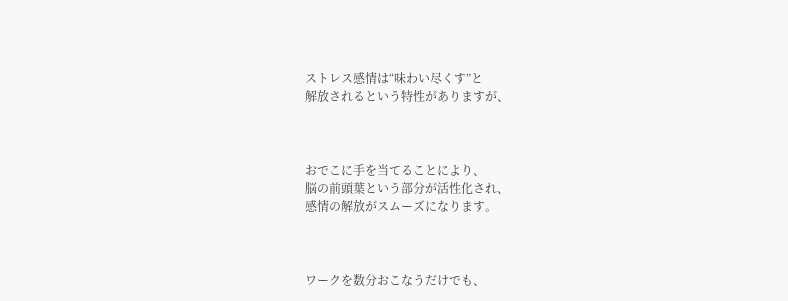ストレス感情は“味わい尽くす”と
解放されるという特性がありますが、



おでこに手を当てることにより、
脳の前頭葉という部分が活性化され、
感情の解放がスムーズになります。



ワークを数分おこなうだけでも、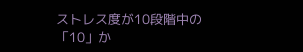ストレス度が10段階中の「10」か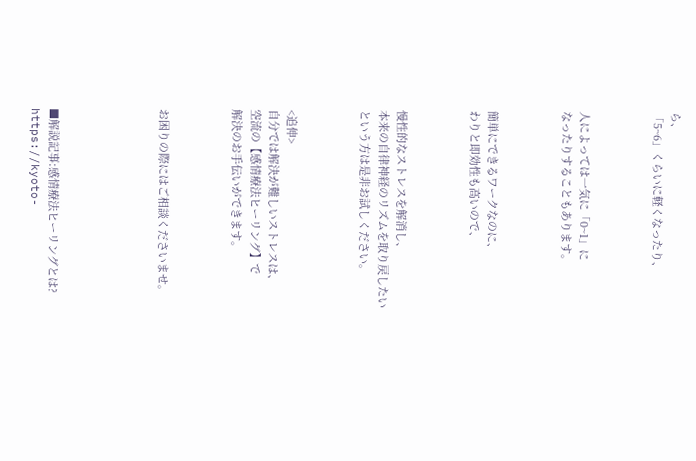ら、
「5~6」くらいに軽くなったり、



人によっては一気に「0~1」に
なったりすることもあります。



簡単にできるワークなのに、
わりと即効性も高いので、



慢性的なストレスを解消し、
本来の自律神経のリズムを取り戻したい
という方は是非お試しください。



<追伸>
自分では解決が難しいストレスは、
空流の【感情療法ヒーリング】で
解決のお手伝いができます。



お困りの際にはご相談くださいませ。





■解説記事:感情療法ヒーリングとは?
https://kyoto-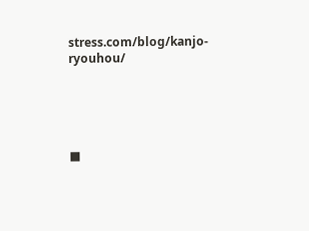stress.com/blog/kanjo-ryouhou/





■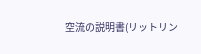空流の説明書(リットリン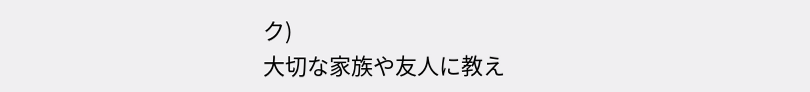ク)
大切な家族や友人に教え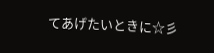てあげたいときに☆彡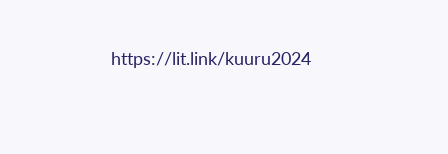https://lit.link/kuuru2024